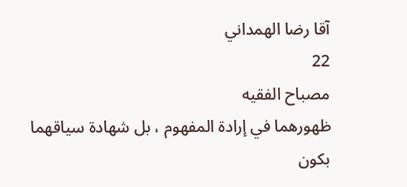آقا رضا الهمداني
22
مصباح الفقيه
ظهورهما في إرادة المفهوم ، بل شهادة سياقهما بكون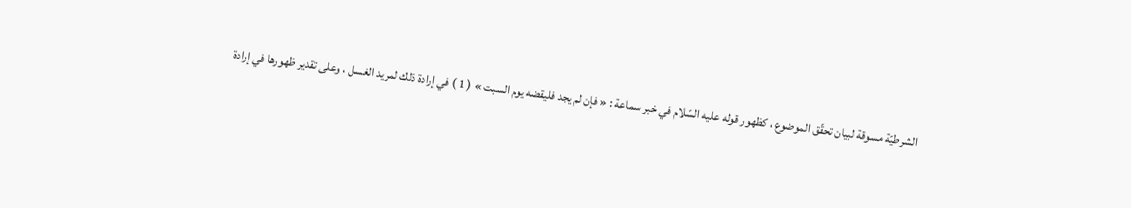الشرطيّة مسوقة لبيان تحقّق الموضوع ، كظهور قوله عليه السّلام في خبر سماعة : « فإن لم يجد فليقضه يوم السبت » ( 1 ) في إرادة ذلك لمريد الغسل ، وعلى تقدير ظهورها في إرادة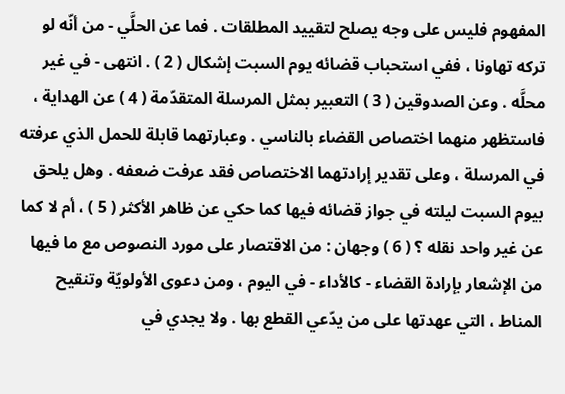المفهوم فليس على وجه يصلح لتقييد المطلقات . فما عن الحلَّي - من أنّه لو تركه تهاونا ، ففي استحباب قضائه يوم السبت إشكال ( 2 ) . انتهى - في غير محلَّه . وعن الصدوقين ( 3 ) التعبير بمثل المرسلة المتقدّمة ( 4 ) عن الهداية ، فاستظهر منهما اختصاص القضاء بالناسي . وعبارتهما قابلة للحمل الذي عرفته في المرسلة ، وعلى تقدير إرادتهما الاختصاص فقد عرفت ضعفه . وهل يلحق بيوم السبت ليلته في جواز قضائه فيها كما حكي عن ظاهر الأكثر ( 5 ) ، أم لا كما عن غير واحد نقله ؟ ( 6 ) وجهان : من الاقتصار على مورد النصوص مع ما فيها من الإشعار بإرادة القضاء - كالأداء - في اليوم ، ومن دعوى الأولويّة وتنقيح المناط ، التي عهدتها على من يدّعي القطع بها . ولا يجدي في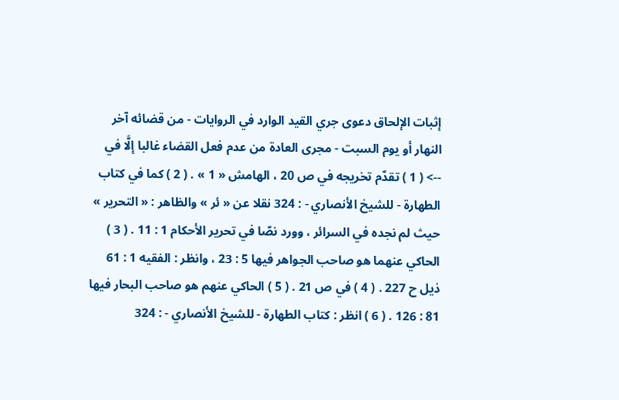إثبات الإلحاق دعوى جري القيد الوارد في الروايات - من قضائه آخر النهار أو يوم السبت - مجرى العادة من عدم فعل القضاء غالبا إلَّا في
--> ( 1 ) تقدّم تخريجه في ص 20 ، الهامش « 1 » . ( 2 ) كما في كتاب الطهارة - للشيخ الأنصاري - : 324 نقلا عن « ئر » والظاهر : « التحرير » حيث لم نجده في السرائر ، وورد نصّا في تحرير الأحكام 1 : 11 . ( 3 ) الحاكي عنهما هو صاحب الجواهر فيها 5 : 23 ، وانظر : الفقيه 1 : 61 ذيل ح 227 . ( 4 ) في ص 21 . ( 5 ) الحاكي عنهم هو صاحب البحار فيها 81 : 126 . ( 6 ) انظر : كتاب الطهارة - للشيخ الأنصاري - : 324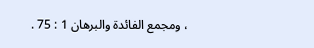، ومجمع الفائدة والبرهان 1 : 75 .